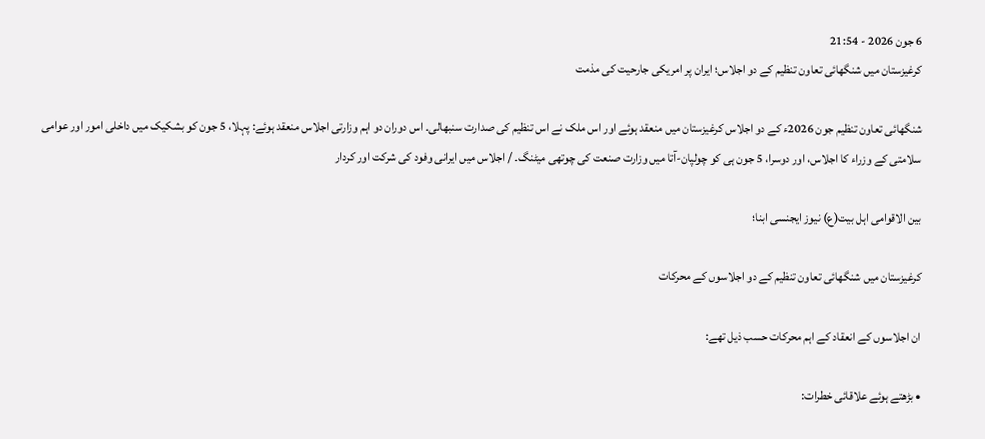6 جون 2026 - 21:54
کرغیزستان میں شنگھائی تعاون تنظیم کے دو اجلاس؛ ایران پر امریکی جارحیت کی مذمت

شنگھائی تعاون تنظیم جون 2026ء کے دو اجلاس کرغیزستان میں منعقد ہوئے اور اس ملک نے اس تنظیم کی صدارت سنبھالی۔ اس دوران دو اہم وزارتی اجلاس منعقد ہوئے: پہلا، 5 جون کو بشکیک میں داخلی امور اور عوامی سلامتی کے وزراء کا اجلاس، اور دوسرا، 5 جون ہی کو چولپان-آتا میں وزارت صنعت کی چوتھی میٹنگ۔ / اجلاس میں ایرانی وفود کی شرکت اور کردار

بین الاقوامی اہل بیت(ع) نیوز ایجنسی ابنا؛

کرغیزستان میں شنگھائی تعاون تنظیم کے دو اجلاسوں کے محرکات

ان اجلاسوں کے انعقاد کے اہم محرکات حسب ذیل تھے:

• بڑھتے ہوئے علاقائی خطرات: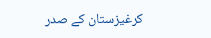کرغیزستان کے صدر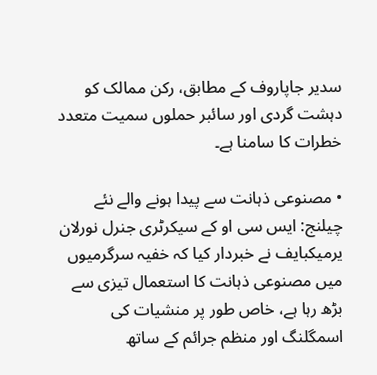سدیر جاپاروف کے مطابق، رکن ممالک کو دہشت گردی اور سائبر حملوں سمیت متعدد خطرات کا سامنا ہے۔

• مصنوعی ذہانت سے پیدا ہونے والے نئے چیلنج: ایس سی او کے سیکرٹری جنرل نورلان یرمیکبایف نے خبردار کیا کہ خفیہ سرگرمیوں میں مصنوعی ذہانت کا استعمال تیزی سے بڑھ رہا ہے، خاص طور پر منشیات کی اسمگلنگ اور منظم جرائم کے ساتھ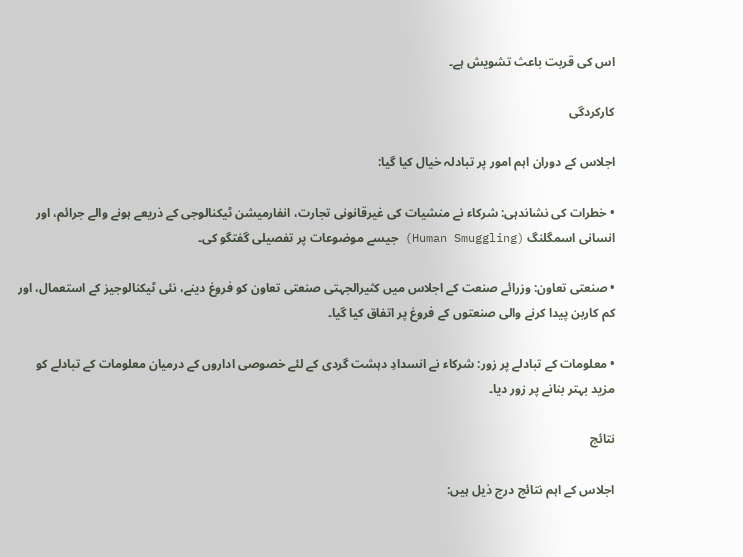اس کی قربت باعث تشویش ہے۔

کارکردگی

اجلاس کے دوران اہم امور پر تبادلہ خیال کیا گیا:

• خطرات کی نشاندہی: شرکاء نے منشیات کی غیرقانونی تجارت، انفارمیشن ٹیکنالوجی کے ذریعے ہونے والے جرائم، اور انسانی اسمگلنگ (Human Smuggling) جیسے موضوعات پر تفصیلی گفتگو کی۔

• صنعتی تعاون: وزرائے صنعت کے اجلاس میں کثیرالجہتی صنعتی تعاون کو فروغ دینے، نئی ٹیکنالوجیز کے استعمال، اور کم کاربن پیدا کرنے والی صنعتوں کے فروغ پر اتفاق کیا گیا۔

• معلومات کے تبادلے پر زور: شرکاء نے انسدادِ دہشت گردی کے لئے خصوصی اداروں کے درمیان معلومات کے تبادلے کو مزید بہتر بنانے پر زور دیا۔

نتائج

اجلاس کے اہم نتائج درج ذیل ہیں: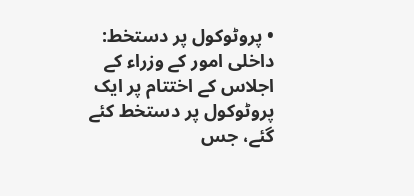• پروٹوکول پر دستخط: داخلی امور کے وزراء کے اجلاس کے اختتام پر ایک پروٹوکول پر دستخط کئے گئے، جس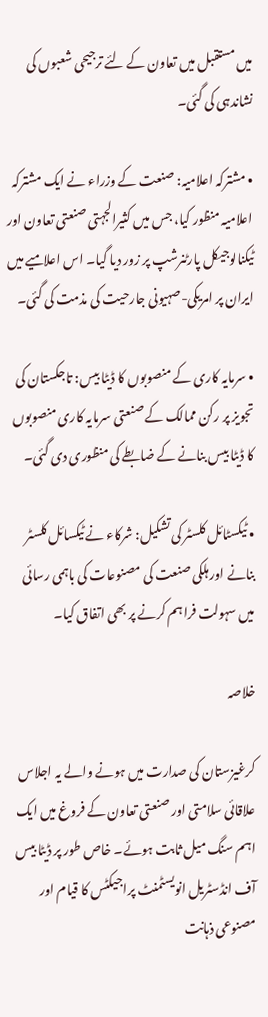میں مستقبل میں تعاون کے لئے ترجیحی شعبوں کی نشاندہی کی گئی۔

• مشترکہ اعلامیہ: صنعت کے وزراء نے ایک مشترکہ اعلامیہ منظور کیا، جس میں کثیرالجہتی صنعتی تعاون اور ٹیکنالوجیکل پارٹنرشپ پر زور دیا گیا۔ اس اعلامیے میں ایران پر امریکی-صہیونی جارحیت کی مذمت کی گئی۔

• سرمایہ کاری کے منصوبوں کا ڈیٹا بیس: تاجکستان کی تجویز پر رکن ممالک کے صنعتی سرمایہ کاری منصوبوں کا ڈیٹا بیس بنانے کے ضابطے کی منظوری دی گئی۔

• ٹیکسٹائل کلسٹر کی تشکیل: شرکاء نے ٹیکسائل کلسٹر بنانے اور ہلکی صنعت کی مصنوعات کی باہمی رسائی میں سہولت فراہم کرنے پر بھی اتفاق کیا۔

خلاصہ

کرغیزستان کی صدارت میں ہونے والے یہ اجلاس علاقائی سلامتی اور صنعتی تعاون کے فروغ میں ایک اہم سنگ میل ثابت ہوئے۔ خاص طور پر ڈیٹا بیس آف انڈسٹریل انویسٹمنٹ پراجیکٹس کا قیام اور مصنوعی ذہانت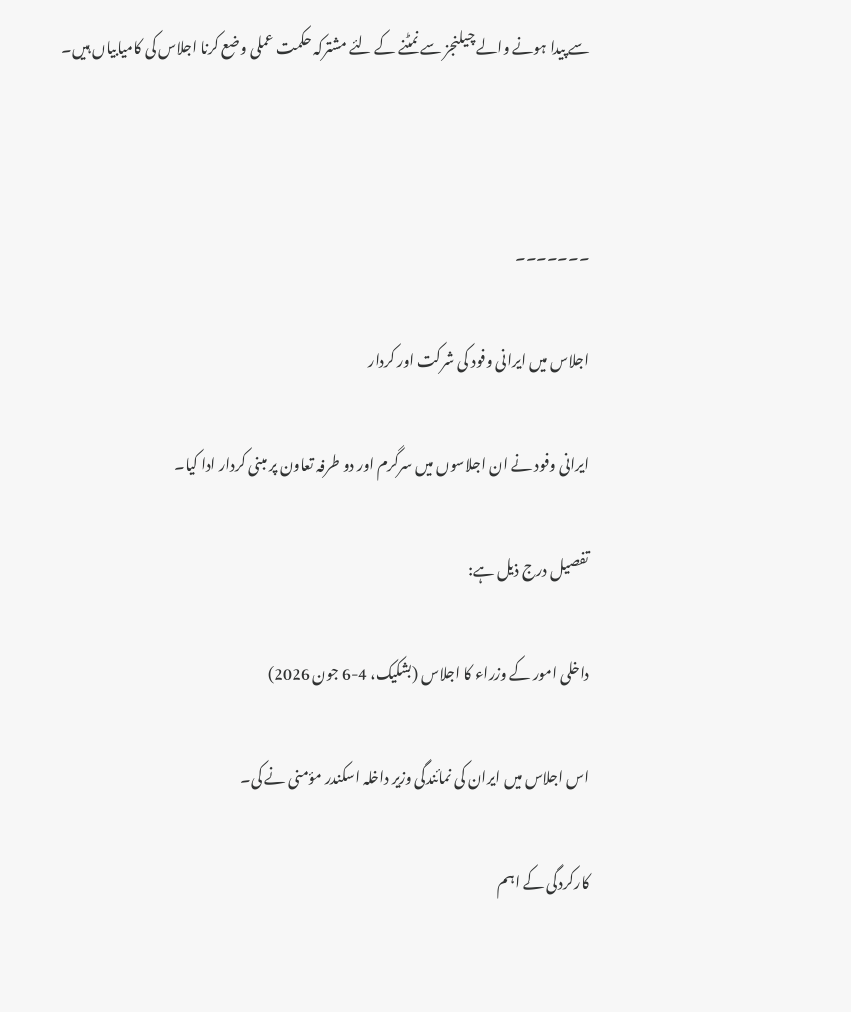سے پیدا ہونے والے چیلنجز سے نمٹنے کے لئے مشترکہ حکمت عملی وضع کرنا اجلاس کی کامیابیاں ہیں۔



۔۔۔۔۔۔۔

اجلاس میں ایرانی وفود کی شرکت اور کردار

ایرانی وفود نے ان اجلاسوں میں سرگرم اور دو طرفہ تعاون پر مبنی کردار ادا کیا۔

تفصیل درج ذیل ہے:

داخلی امور کے وزراء کا اجلاس (بشکیک، 4-6 جون 2026)

اس اجلاس میں ایران کی نمائندگی وزیر داخلہ اسکندر مؤمنی نے کی۔

کارکردگی کے اہم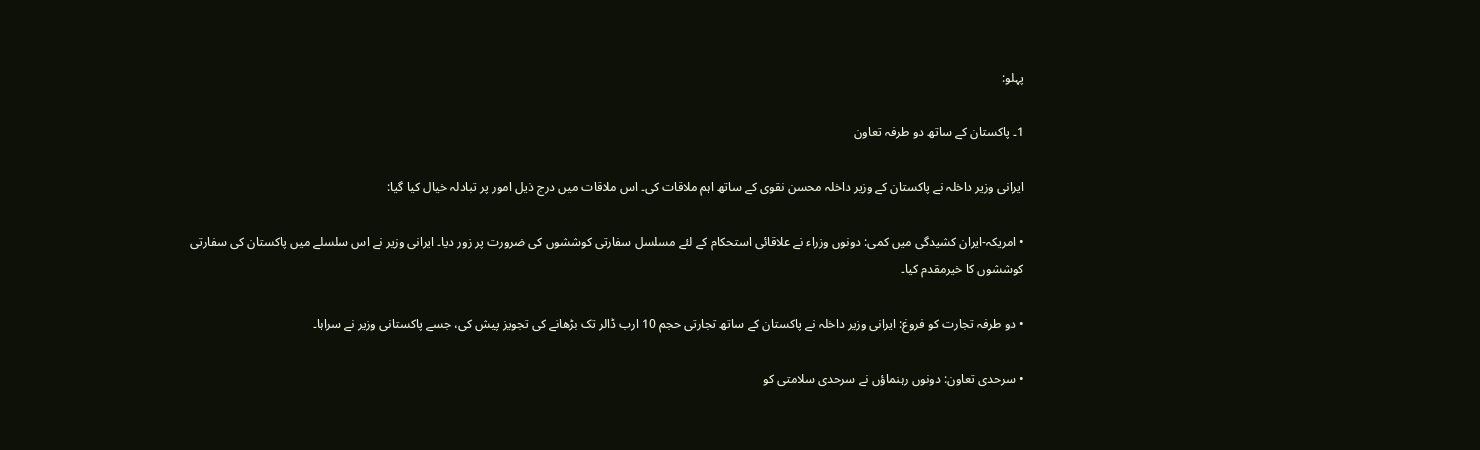پہلو:

1۔ پاکستان کے ساتھ دو طرفہ تعاون

ایرانی وزیر داخلہ نے پاکستان کے وزیر داخلہ محسن نقوی کے ساتھ اہم ملاقات کی۔ اس ملاقات میں درج ذیل امور پر تبادلہ خیال کیا گیا:

• امریکہ-ایران کشیدگی میں کمی: دونوں وزراء نے علاقائی استحکام کے لئے مسلسل سفارتی کوششوں کی ضرورت پر زور دیا۔ ایرانی وزیر نے اس سلسلے میں پاکستان کی سفارتی کوششوں کا خیرمقدم کیا۔

• دو طرفہ تجارت کو فروغ: ایرانی وزیر داخلہ نے پاکستان کے ساتھ تجارتی حجم 10 ارب ڈالر تک بڑھانے کی تجویز پیش کی، جسے پاکستانی وزیر نے سراہا۔

• سرحدی تعاون: دونوں رہنماؤں نے سرحدی سلامتی کو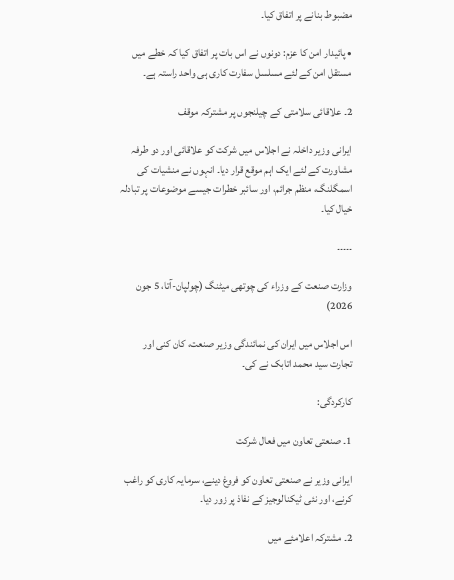مضبوط بنانے پر اتفاق کیا۔

• پائیدار امن کا عزم: دونوں نے اس بات پر اتفاق کیا کہ خطے میں مستقل امن کے لئے مسلسل سفارت کاری ہی واحد راستہ ہے۔

2۔ علاقائی سلامتی کے چیلنجوں پر مشترکہ موقف

ایرانی وزیر داخلہ نے اجلاس میں شرکت کو علاقائی اور دو طرفہ مشاورت کے لئے ایک اہم موقع قرار دیا۔ انہوں نے منشیات کی اسمگلنگ، منظم جرائم، اور سائبر خطرات جیسے موضوعات پر تبادلہ خیال کیا۔

۔۔۔۔۔

وزارت صنعت کے وزراء کی چوتھی میٹنگ (چولپان-آتا، 5 جون 2026)

اس اجلاس میں ایران کی نمائندگی وزیر صنعت، کان کنی اور تجارت سید محمد اتابک نے کی۔

کارکردگی:

1۔ صنعتی تعاون میں فعال شرکت

ایرانی وزیر نے صنعتی تعاون کو فروغ دینے، سرمایہ کاری کو راغب کرنے، اور نئی ٹیکنالوجیز کے نفاذ پر زور دیا۔

2۔ مشترکہ اعلامئے میں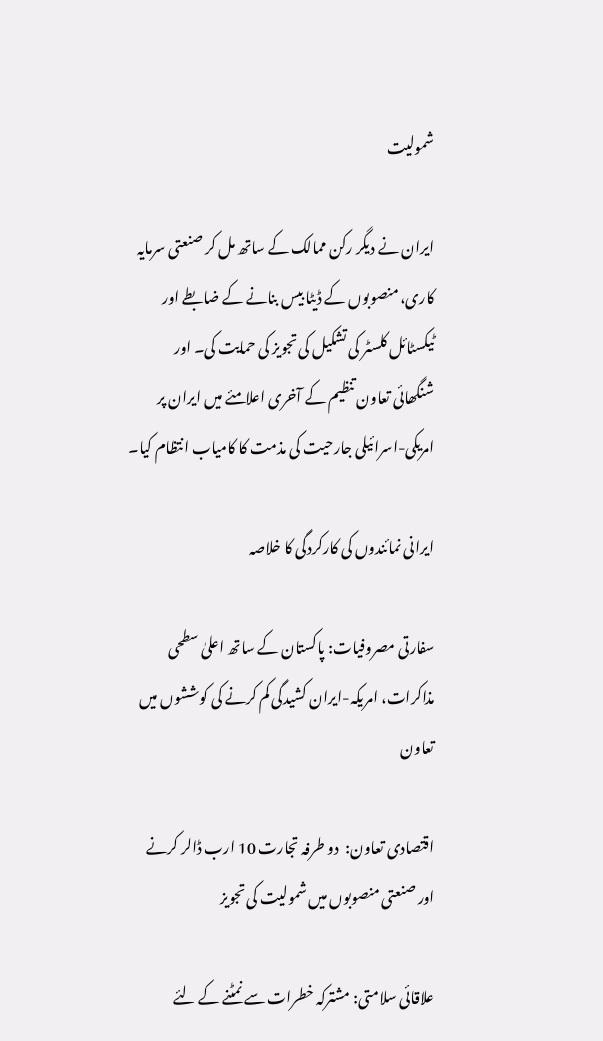شمولیت

ایران نے دیگر رکن ممالک کے ساتھ مل کر صنعتی سرمایہ کاری، منصوبوں کے ڈیٹا بیس بنانے کے ضابطے اور ٹیکسٹائل کلسٹر کی تشکیل کی تجویز کی حمایت کی۔ اور شنگھائی تعاون تنظیم کے آخری اعلامئے میں ایران پر امریکی-اسرائیلی جارحیت کی مذمت کا کامیاب انتظام کیا۔

ایرانی نمائندوں کی کارکردگی کا خلاصہ

سفارتی مصروفیات: پاکستان کے ساتھ اعلیٰ سطحی مذاکرات، امریکہ-ایران کشیدگی کم کرنے کی کوششوں میں تعاون

اقتصادی تعاون:  دو طرفہ تجارت 10 ارب ڈالر کرنے  اور صنعتی منصوبوں میں شمولیت کی تجویز

علاقائی سلامتی: مشترکہ خطرات سے نمٹنے کے لئے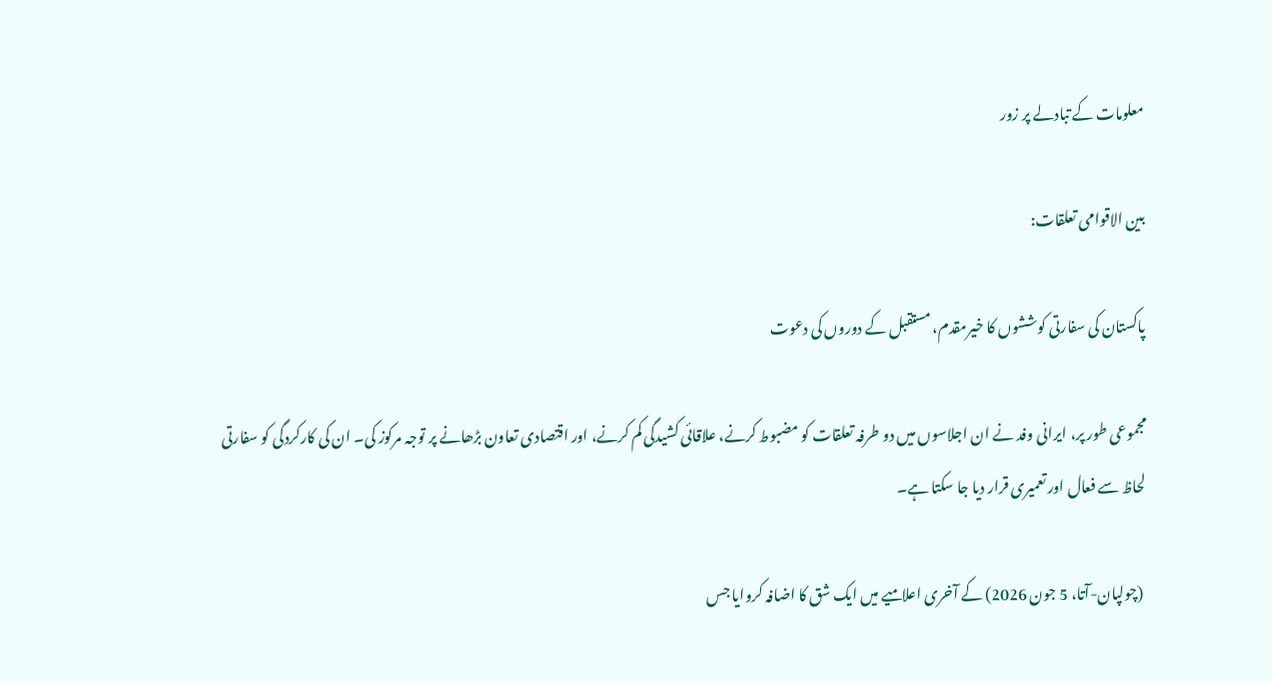معلومات کے تبادلے پر زور

بین الاقوامی تعلقات:

پاکستان کی سفارتی کوششوں کا خیرمقدم، مستقبل کے دوروں کی دعوت

مجموعی طور پر، ایرانی وفد نے ان اجلاسوں میں دو طرفہ تعلقات کو مضبوط کرنے، علاقائی کشیدگی کم کرنے، اور اقتصادی تعاون بڑھانے پر توجہ مرکوز کی۔ ان کی کارکردگی کو سفارتی لحاظ سے فعال اور تعمیری قرار دیا جا سکتا ہے۔

 (چولپان-آتا، 5 جون 2026) کے آخری اعلامیے میں ایک شق کا اضافہ کروایا جس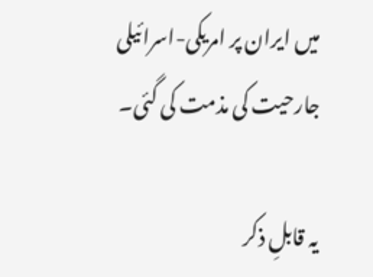میں ایران پر امریکی-اسرائیلی جارحیت کی مذمت کی گئی۔

یہ قابلِ ذکر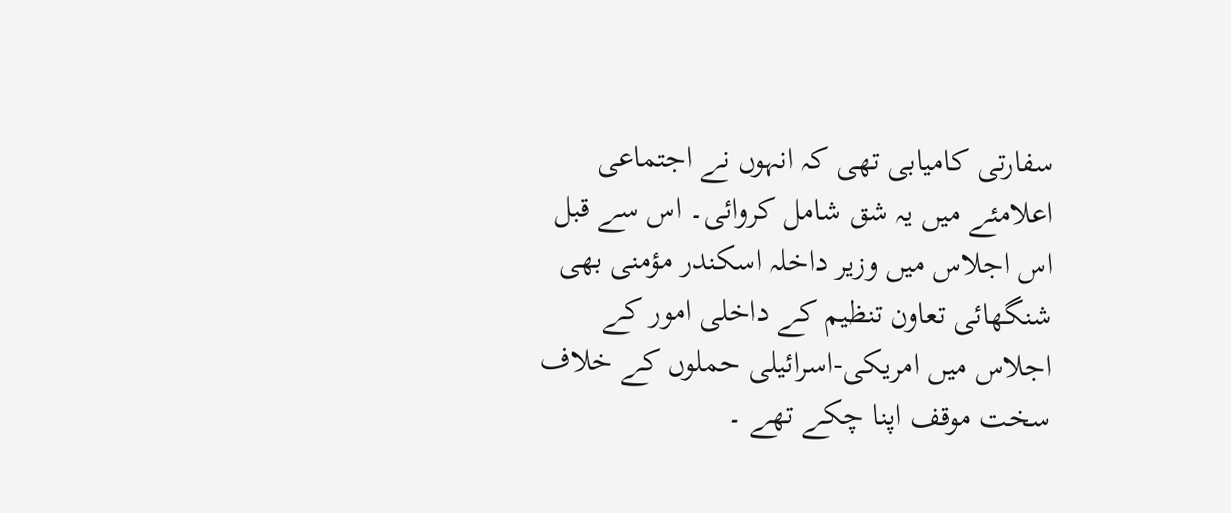سفارتی کامیابی تھی کہ انہوں نے اجتماعی اعلامئے میں یہ شق شامل کروائی۔ اس سے قبل اس اجلاس میں وزیر داخلہ اسکندر مؤمنی بھی شنگھائی تعاون تنظیم کے داخلی امور کے اجلاس میں امریکی-اسرائیلی حملوں کے خلاف سخت موقف اپنا چکے تھے ۔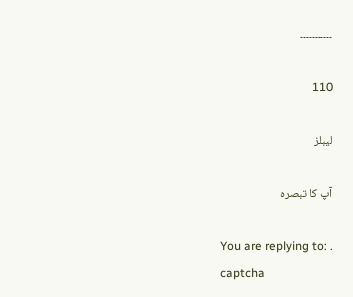۔۔۔۔۔۔۔۔۔۔۔

110

لیبلز

آپ کا تبصرہ

You are replying to: .
captcha